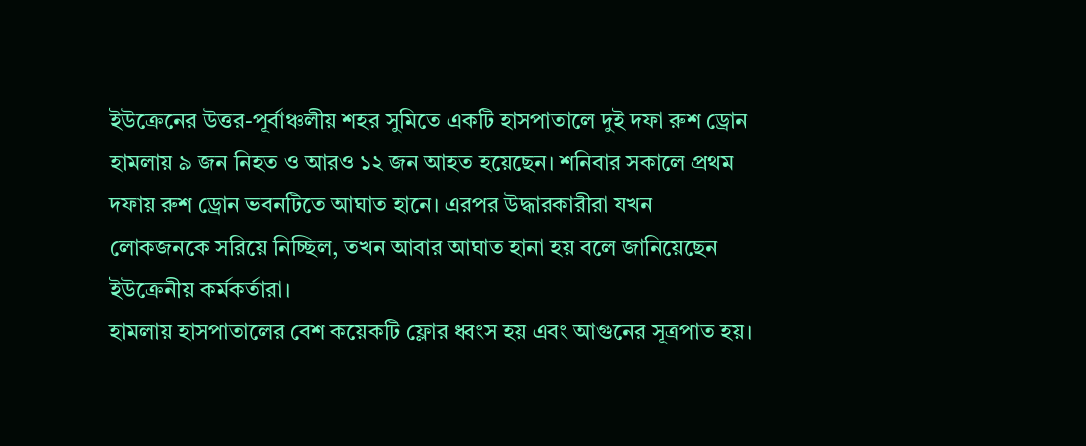ইউক্রেনের উত্তর-পূর্বাঞ্চলীয় শহর সুমিতে একটি হাসপাতালে দুই দফা রুশ ড্রোন হামলায় ৯ জন নিহত ও আরও ১২ জন আহত হয়েছেন। শনিবার সকালে প্রথম দফায় রুশ ড্রোন ভবনটিতে আঘাত হানে। এরপর উদ্ধারকারীরা যখন লোকজনকে সরিয়ে নিচ্ছিল, তখন আবার আঘাত হানা হয় বলে জানিয়েছেন ইউক্রেনীয় কর্মকর্তারা।
হামলায় হাসপাতালের বেশ কয়েকটি ফ্লোর ধ্বংস হয় এবং আগুনের সূত্রপাত হয়।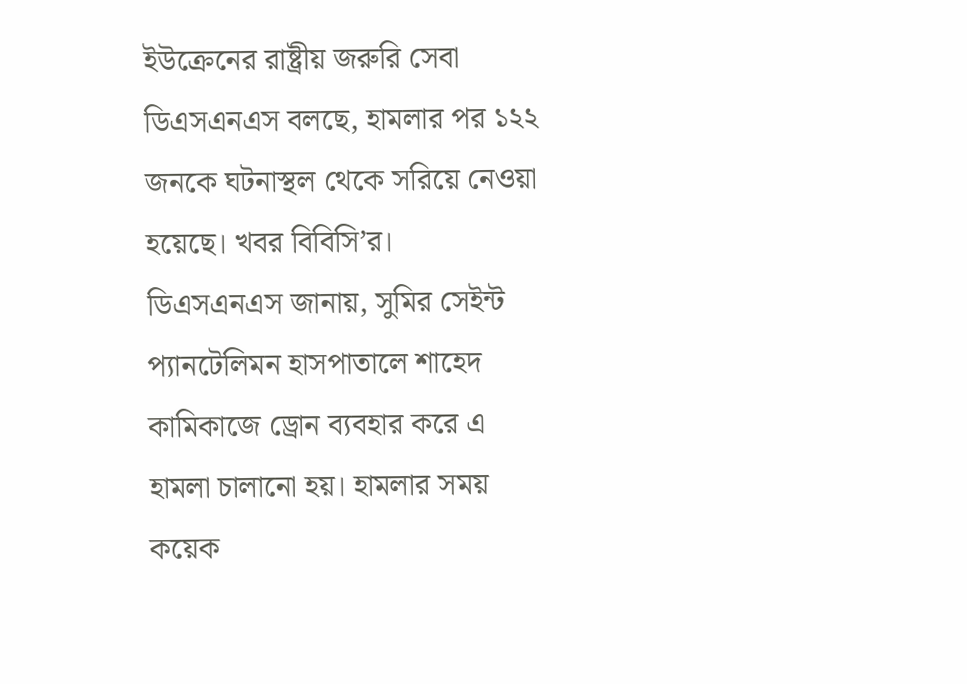ইউক্রেনের রাষ্ট্রীয় জরুরি সেবা ডিএসএনএস বলছে, হামলার পর ১২২ জনকে ঘটনাস্থল থেকে সরিয়ে নেওয়া হয়েছে। খবর বিবিসি’র।
ডিএসএনএস জানায়, সুমির সেইন্ট প্যানটেলিমন হাসপাতালে শাহেদ কামিকাজে ড্রোন ব্যবহার করে এ হামলা চালানো হয়। হামলার সময় কয়েক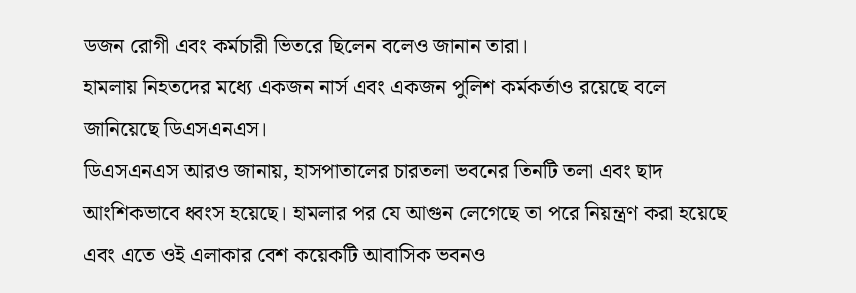ডজন রোগী এবং কর্মচারী ভিতরে ছিলেন বলেও জানান তারা।
হামলায় নিহতদের মধ্যে একজন নার্স এবং একজন পুলিশ কর্মকর্তাও রয়েছে বলে জানিয়েছে ডিএসএনএস।
ডিএসএনএস আরও জানায়, হাসপাতালের চারতলা ভবনের তিনটি তলা এবং ছাদ আংশিকভাবে ধ্বংস হয়েছে। হামলার পর যে আগুন লেগেছে তা পরে নিয়ন্ত্রণ করা হয়েছে এবং এতে ওই এলাকার বেশ কয়েকটি আবাসিক ভবনও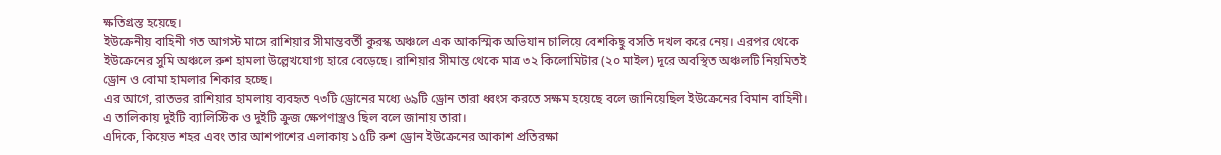ক্ষতিগ্রস্ত হয়েছে।
ইউক্রেনীয় বাহিনী গত আগস্ট মাসে রাশিয়ার সীমান্তবর্তী কুরস্ক অঞ্চলে এক আকস্মিক অভিযান চালিয়ে বেশকিছু বসতি দখল করে নেয়। এরপর থেকে ইউক্রেনের সুমি অঞ্চলে রুশ হামলা উল্লেখযোগ্য হারে বেড়েছে। রাশিয়ার সীমান্ত থেকে মাত্র ৩২ কিলোমিটার (২০ মাইল) দূরে অবস্থিত অঞ্চলটি নিয়মিতই ড্রোন ও বোমা হামলার শিকার হচ্ছে।
এর আগে, রাতভর রাশিয়ার হামলায় ব্যবহৃত ৭৩টি ড্রোনের মধ্যে ৬৯টি ড্রোন তারা ধ্বংস করতে সক্ষম হয়েছে বলে জানিয়েছিল ইউক্রেনের বিমান বাহিনী। এ তালিকায় দুইটি ব্যালিস্টিক ও দুইটি ক্রুজ ক্ষেপণাস্ত্রও ছিল বলে জানায় তারা।
এদিকে, কিয়েভ শহর এবং তার আশপাশের এলাকায় ১৫টি রুশ ড্রোন ইউক্রেনের আকাশ প্রতিরক্ষা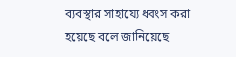ব্যবস্থার সাহায্যে ধ্বংস করা হয়েছে বলে জানিয়েছে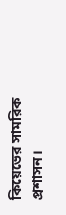কিয়েভের সামরিক প্রশাসন।